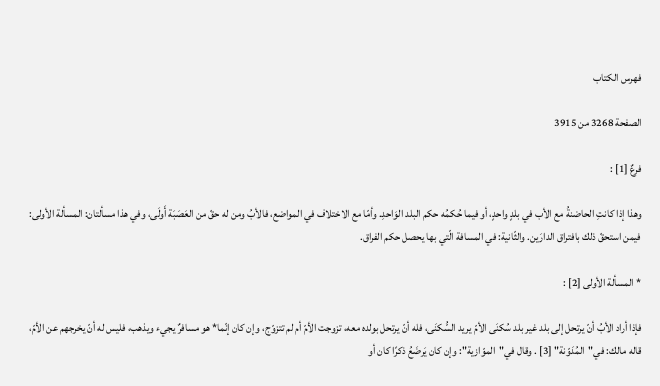فهرس الكتاب

الصفحة 3268 من 3915

فرعٌ [1] :

وهذا إذا كانتِ الحاضنةُ مع الأب في بلدٍ واحدٍ، أو فيما حُكمُه حكم البلد الوَاحدِ. وأمّا مع الاختلاف في المواضع، فالأبُ ومن له حقّ من العَصَبَة أَولَى، وفي هذا مسألتان: المسألة الأولى: فيمن استحقّ ذلك بافتراق الدارَين. والثّانية: في المسافة الّتي بها يحصل حكم الفراق.

* المسألة الأولى [2] :

فإذا أراد الأبُ أنّ يرتحل إلى بلد غير بلد سُكنَى الأمّ يريد السُّكنَى، فله أنّ يرتحل بولده معه، تزوجت الأمّ أم لم تتزوّج، وإن كان إنّما* هو مسافرٌ يجيء ويذهب، فليس له أنّ يخرجهم عن الأمّ، قاله مالك: في"المُدَوّنة" [3] . وقال في"الموّازية": وإن كان يَرضَعُ ذكرًا كان أو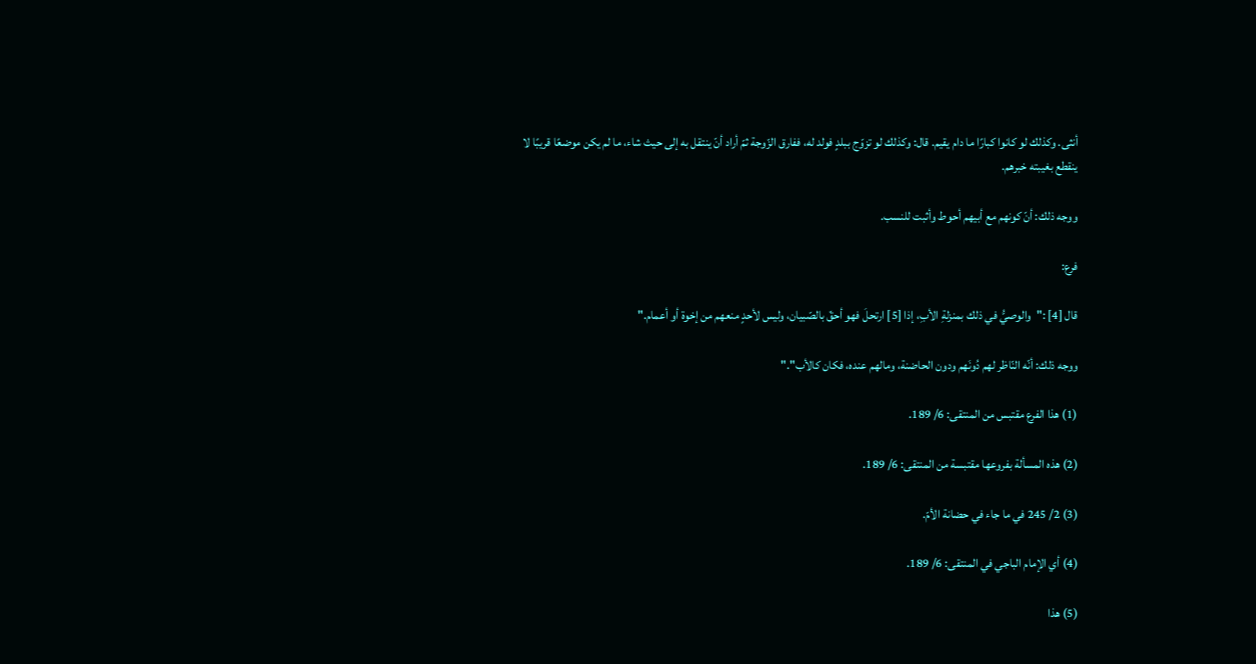أنثى. وكذلك لو كانوا كبارًا ما دام يقيم. قال: وكذلك لو تزوّج ببلدٍ فولد له، ففارق الزّوجة ثمّ أراد أنّ ينتقل به إلى حيث شاء، ما لم يكن موضعًا قريبًا لا ينقطع بغيبته خبرهم.

ووجه ذلك: أنّ كونهم مع أبيهم أحوط وأثبت للنسب.

فرع:

قال [4] :"والوصيُّ في ذلك بمنزلةِ الأبِ، إذا [5] ارتحلَ فهو أحقّ بالصّبيان، وليس لأحدٍ منعهم من إخوة أو أعمام."

ووجه ذلك: أنّه النّاظر لهم دُونَهم ودون الحاضنة، ومالهم عنده، فكان كالأب"."

(1) هذا الفرع مقتبس من المنتقى: 6/ 189.

(2) هذه المسألة بفروعها مقتبسة من المنتقى: 6/ 189.

(3) 2/ 245 في ما جاء في حضانة الأمّ.

(4) أي الإمام الباجي في المنتقى: 6/ 189.

(5) هذا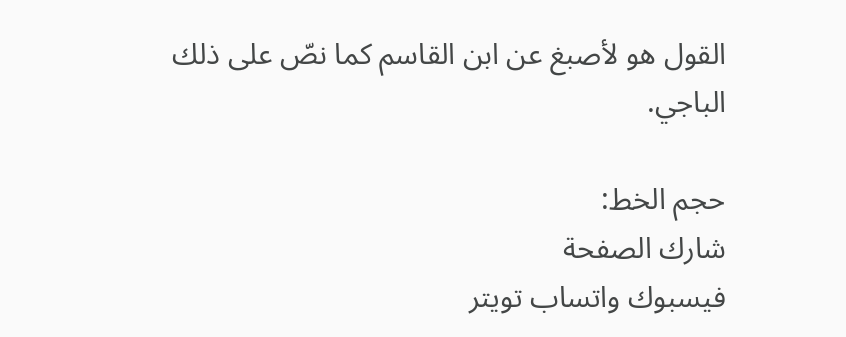القول هو لأصبغ عن ابن القاسم كما نصّ على ذلك الباجي.

حجم الخط:
شارك الصفحة
فيسبوك واتساب تويتر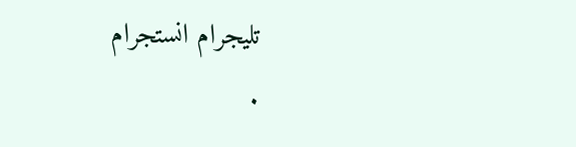تليجرام انستجرام
.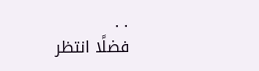. .
فضلًا انتظر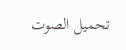تحميل الصوت